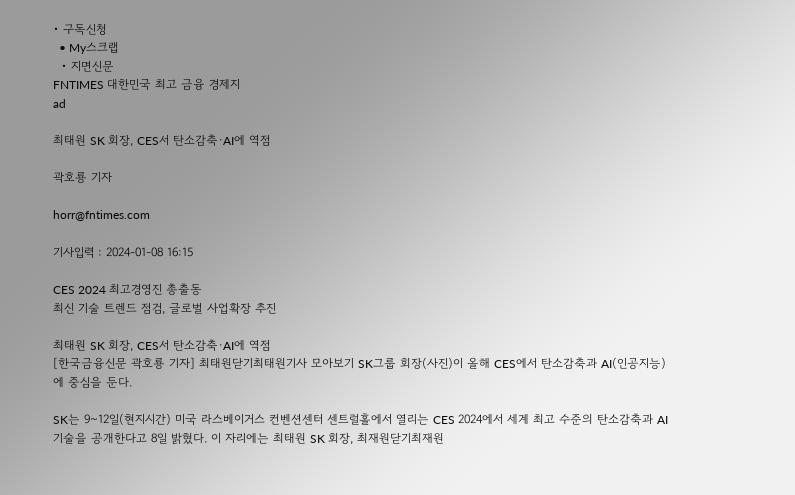• 구독신청
  • My스크랩
  • 지면신문
FNTIMES 대한민국 최고 금융 경제지
ad

최태원 SK 회장, CES서 탄소감축·AI에 역점

곽호룡 기자

horr@fntimes.com

기사입력 : 2024-01-08 16:15

CES 2024 최고경영진 총출동
최신 기술 트렌드 점검, 글로벌 사업확장 추진

최태원 SK 회장, CES서 탄소감축·AI에 역점
[한국금융신문 곽호룡 기자] 최태원닫기최태원기사 모아보기 SK그룹 회장(사진)이 올해 CES에서 탄소감축과 AI(인공지능)에 중심을 둔다.

SK는 9~12일(현지시간) 미국 라스베이거스 컨벤션센터 센트럴홀에서 열리는 CES 2024에서 세계 최고 수준의 탄소감축과 AI기술을 공개한다고 8일 밝혔다. 이 자리에는 최태원 SK 회장, 최재원닫기최재원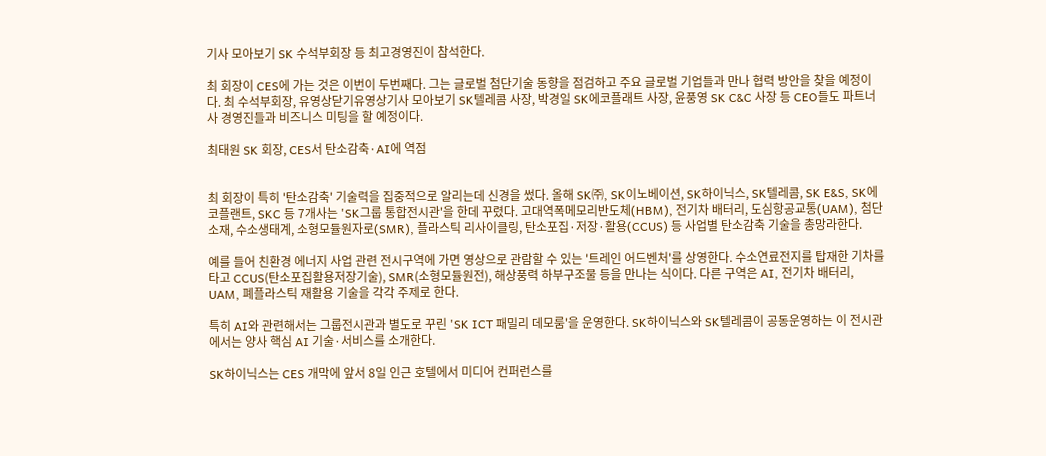기사 모아보기 SK 수석부회장 등 최고경영진이 참석한다.

최 회장이 CES에 가는 것은 이번이 두번째다. 그는 글로벌 첨단기술 동향을 점검하고 주요 글로벌 기업들과 만나 협력 방안을 찾을 예정이다. 최 수석부회장, 유영상닫기유영상기사 모아보기 SK텔레콤 사장, 박경일 SK에코플래트 사장, 윤풍영 SK C&C 사장 등 CEO들도 파트너사 경영진들과 비즈니스 미팅을 할 예정이다.

최태원 SK 회장, CES서 탄소감축·AI에 역점


최 회장이 특히 '탄소감축' 기술력을 집중적으로 알리는데 신경을 썼다. 올해 SK㈜, SK이노베이션, SK하이닉스, SK텔레콤, SK E&S, SK에코플랜트, SKC 등 7개사는 'SK그룹 통합전시관'을 한데 꾸렸다. 고대역폭메모리반도체(HBM), 전기차 배터리, 도심항공교통(UAM), 첨단소재, 수소생태계, 소형모듈원자로(SMR), 플라스틱 리사이클링, 탄소포집·저장·활용(CCUS) 등 사업별 탄소감축 기술을 총망라한다.

예를 들어 친환경 에너지 사업 관련 전시구역에 가면 영상으로 관람할 수 있는 '트레인 어드벤처'를 상영한다. 수소연료전지를 탑재한 기차를 타고 CCUS(탄소포집활용저장기술), SMR(소형모듈원전), 해상풍력 하부구조물 등을 만나는 식이다. 다른 구역은 AI, 전기차 배터리, UAM, 폐플라스틱 재활용 기술을 각각 주제로 한다.

특히 AI와 관련해서는 그룹전시관과 별도로 꾸린 'SK ICT 패밀리 데모룸'을 운영한다. SK하이닉스와 SK텔레콤이 공동운영하는 이 전시관에서는 양사 핵심 AI 기술·서비스를 소개한다.

SK하이닉스는 CES 개막에 앞서 8일 인근 호텔에서 미디어 컨퍼런스를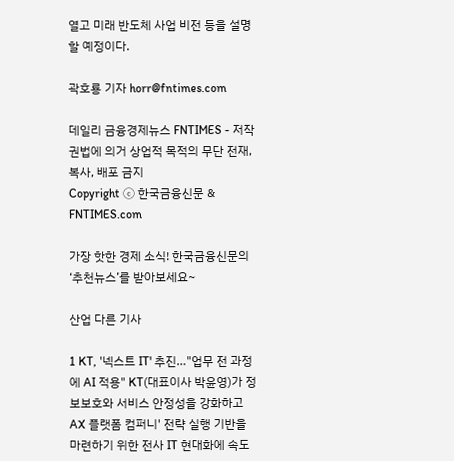열고 미래 반도체 사업 비전 등을 설명할 예정이다.

곽호룡 기자 horr@fntimes.com

데일리 금융경제뉴스 FNTIMES - 저작권법에 의거 상업적 목적의 무단 전재, 복사, 배포 금지
Copyright ⓒ 한국금융신문 & FNTIMES.com

가장 핫한 경제 소식! 한국금융신문의 ‘추천뉴스’를 받아보세요~

산업 다른 기사

1 KT, '넥스트 IT' 추진…"업무 전 과정에 AI 적용" KT(대표이사 박윤영)가 정보보호와 서비스 안정성을 강화하고 AX 플랫폼 컴퍼니' 전략 실행 기반을 마련하기 위한 전사 IT 현대화에 속도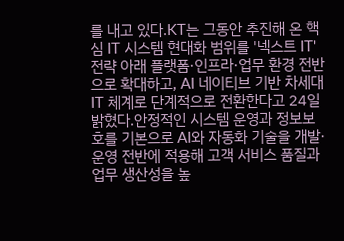를 내고 있다.KT는 그동안 추진해 온 핵심 IT 시스템 현대화 범위를 '넥스트 IT' 전략 아래 플랫폼·인프라·업무 환경 전반으로 확대하고, AI 네이티브 기반 차세대 IT 체계로 단계적으로 전환한다고 24일 밝혔다.안정적인 시스템 운영과 정보보호를 기본으로 AI와 자동화 기술을 개발·운영 전반에 적용해 고객 서비스 품질과 업무 생산성을 높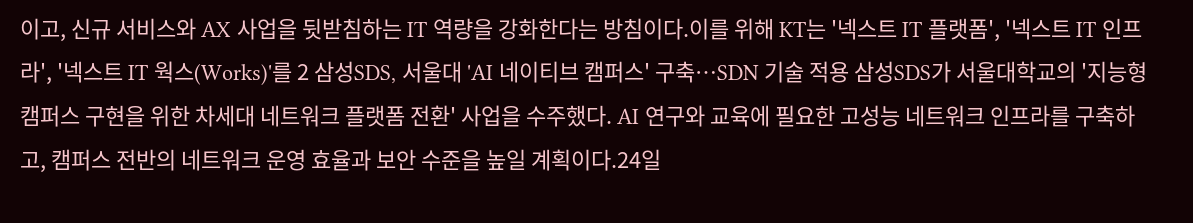이고, 신규 서비스와 AX 사업을 뒷받침하는 IT 역량을 강화한다는 방침이다.이를 위해 KT는 '넥스트 IT 플랫폼', '넥스트 IT 인프라', '넥스트 IT 웍스(Works)'를 2 삼성SDS, 서울대 'AI 네이티브 캠퍼스' 구축…SDN 기술 적용 삼성SDS가 서울대학교의 '지능형 캠퍼스 구현을 위한 차세대 네트워크 플랫폼 전환' 사업을 수주했다. AI 연구와 교육에 필요한 고성능 네트워크 인프라를 구축하고, 캠퍼스 전반의 네트워크 운영 효율과 보안 수준을 높일 계획이다.24일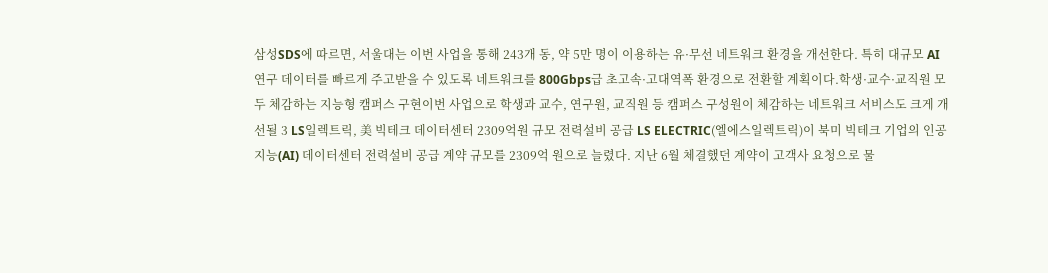삼성SDS에 따르면, 서울대는 이번 사업을 통해 243개 동, 약 5만 명이 이용하는 유·무선 네트워크 환경을 개선한다. 특히 대규모 AI 연구 데이터를 빠르게 주고받을 수 있도록 네트워크를 800Gbps급 초고속·고대역폭 환경으로 전환할 계획이다.학생·교수·교직원 모두 체감하는 지능형 캠퍼스 구현이번 사업으로 학생과 교수, 연구원, 교직원 등 캠퍼스 구성원이 체감하는 네트워크 서비스도 크게 개선될 3 LS일렉트릭, 美 빅테크 데이터센터 2309억원 규모 전력설비 공급 LS ELECTRIC(엘에스일렉트릭)이 북미 빅테크 기업의 인공지능(AI) 데이터센터 전력설비 공급 계약 규모를 2309억 원으로 늘렸다. 지난 6월 체결했던 계약이 고객사 요청으로 물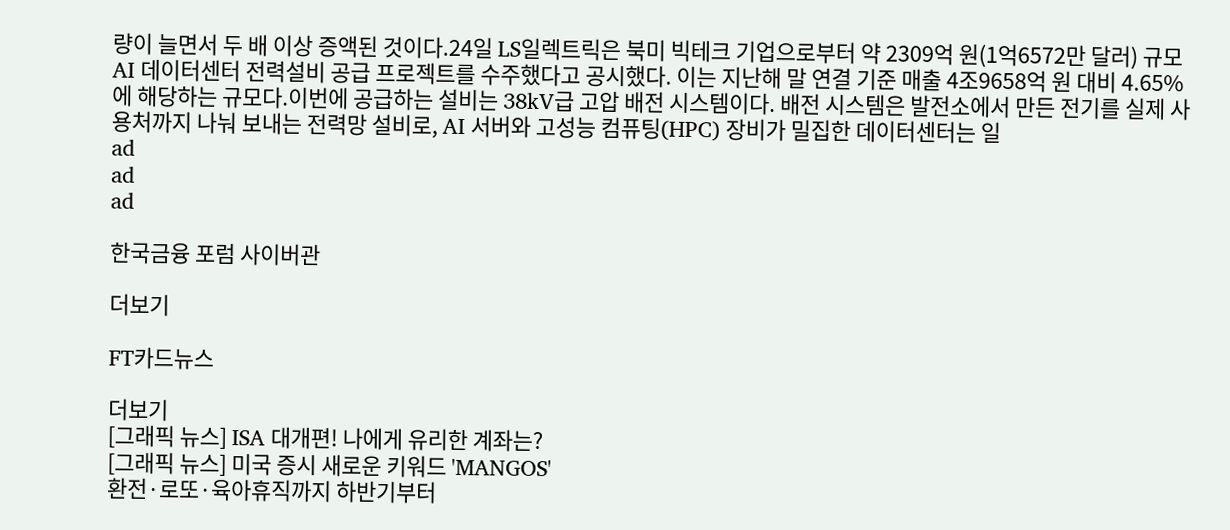량이 늘면서 두 배 이상 증액된 것이다.24일 LS일렉트릭은 북미 빅테크 기업으로부터 약 2309억 원(1억6572만 달러) 규모 AI 데이터센터 전력설비 공급 프로젝트를 수주했다고 공시했다. 이는 지난해 말 연결 기준 매출 4조9658억 원 대비 4.65%에 해당하는 규모다.이번에 공급하는 설비는 38kV급 고압 배전 시스템이다. 배전 시스템은 발전소에서 만든 전기를 실제 사용처까지 나눠 보내는 전력망 설비로, AI 서버와 고성능 컴퓨팅(HPC) 장비가 밀집한 데이터센터는 일
ad
ad
ad

한국금융 포럼 사이버관

더보기

FT카드뉴스

더보기
[그래픽 뉴스] ISA 대개편! 나에게 유리한 계좌는?
[그래픽 뉴스] 미국 증시 새로운 키워드 'MANGOS'
환전·로또·육아휴직까지 하반기부터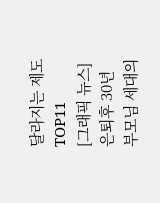달라지는 제도 TOP11
[그래픽 뉴스] 은퇴후 30년 부모님 세대의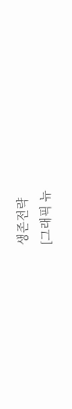생존전략
[그래픽 뉴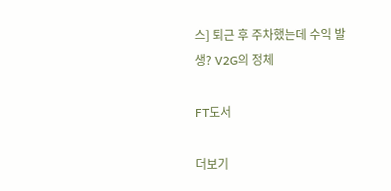스] 퇴근 후 주차했는데 수익 발생? V2G의 정체

FT도서

더보기